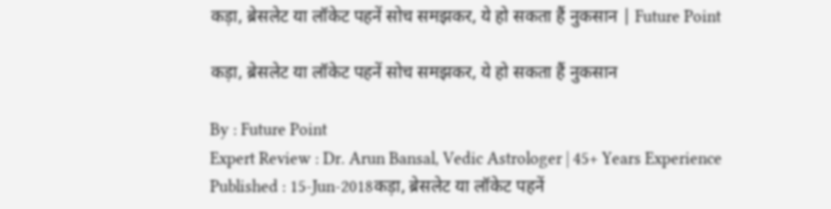कड़ा, ब्रेसलेट या लॉकेट पहनें सोच समझकर, ये हो सकता हैं नुकसान | Future Point

कड़ा, ब्रेसलेट या लॉकेट पहनें सोच समझकर, ये हो सकता हैं नुकसान

By : Future Point
Expert Review : Dr. Arun Bansal, Vedic Astrologer | 45+ Years Experience
Published : 15-Jun-2018कड़ा, ब्रेसलेट या लॉकेट पहनें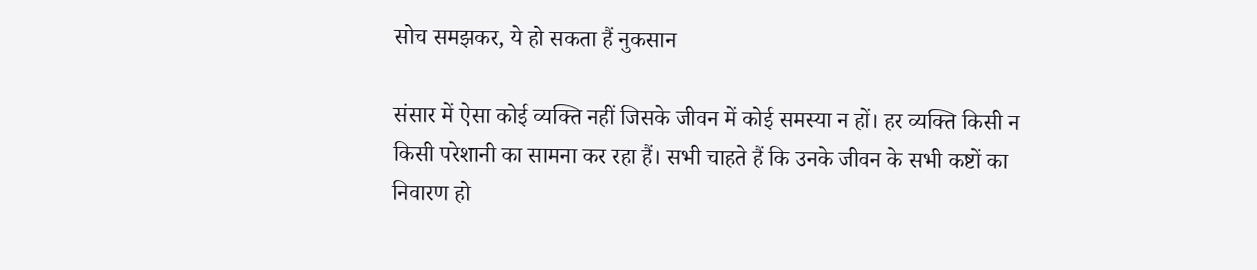सोच समझकर, ये हो सकता हैं नुकसान

संसार में ऐसा कोई व्यक्ति नहीं जिसके जीवन में कोई समस्या न हों। हर व्यक्ति किसी न किसी परेशानी का सामना कर रहा हैं। सभी चाहते हैं कि उनके जीवन के सभी कष्टों का निवारण हो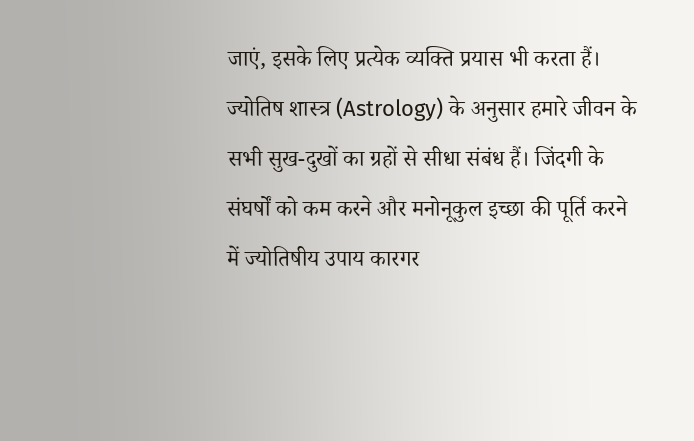जाएं, इसके लिए प्रत्येक व्यक्ति प्रयास भी करता हैं। ज्योतिष शास्त्र (Astrology) के अनुसार हमारे जीवन के सभी सुख-दुखों का ग्रहों से सीधा संबंध हैं। जिंदगी के संघर्षों को कम करने और मनोनूकुल इच्छा की पूर्ति करने में ज्योतिषीय उपाय कारगर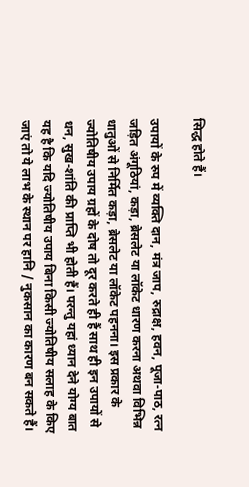सिद्ध होते हैं।

उपायों के रुप में व्यक्ति दान, मंत्र जाप, रुद्राक्ष, हवन, पूजा-पाठ, रत्न जड़ित अंगूठियां, कड़ा, ब्रेसलेट या लॉकेट धारण करना अथवा विभिन्न धातुओं से निर्मित कड़ा, ब्रेसलेट या लॉकेट पहनना। इस प्रकार के ज्योतिषीय उपाय ग्रहों के दोष तो दूर करते ही हैं साथ ही इन उपायों से धन, सुख-शांति की प्राप्ति भी होती हैं। परन्तु यहां ध्यान देने योग्य बात यह है कि यदि ज्योतिषीय उपाय बिना किसी ज्योतिषीय सलाह के किए जाएं तो ये लाभ के स्थान पर हानि / नुकसान का कारण बन सकते हैं।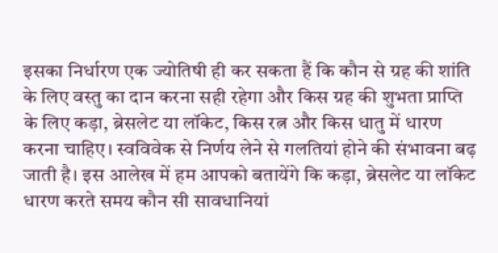इसका निर्धारण एक ज्योतिषी ही कर सकता हैं कि कौन से ग्रह की शांति के लिए वस्तु का दान करना सही रहेगा और किस ग्रह की शुभता प्राप्ति के लिए कड़ा, ब्रेसलेट या लॉकेट, किस रत्न और किस धातु में धारण करना चाहिए। स्वविवेक से निर्णय लेने से गलतियां होने की संभावना बढ़ जाती है। इस आलेख में हम आपको बतायेंगे कि कड़ा, ब्रेसलेट या लॉकेट धारण करते समय कौन सी सावधानियां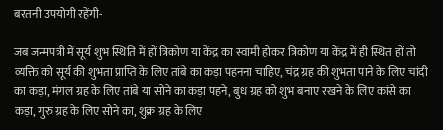बरतनी उपयोगी रहेंगी-

जब जन्मपत्री में सूर्य शुभ स्थिति में हों त्रिकोण या केंद्र का स्वामी होकर त्रिकोण या केंद्र में ही स्थित हों तो व्यक्ति को सूर्य की शुभता प्राप्ति के लिए तांबे का कड़ा पहनना चाहिए, चंद्र ग्रह की शुभता पाने के लिए चांदी का कड़ा, मंगल ग्रह के लिए तांबे या सोने का कड़ा पहने, बुध ग्रह को शुभ बनाए रखने के लिए कांसे का कड़ा, गुरु ग्रह के लिए सोने का, शुक्र ग्रह के लिए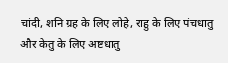चांदी, शनि ग्रह के लिए लोहे, राहु के लिए पंचधातु और केतु के लिए अष्टधातु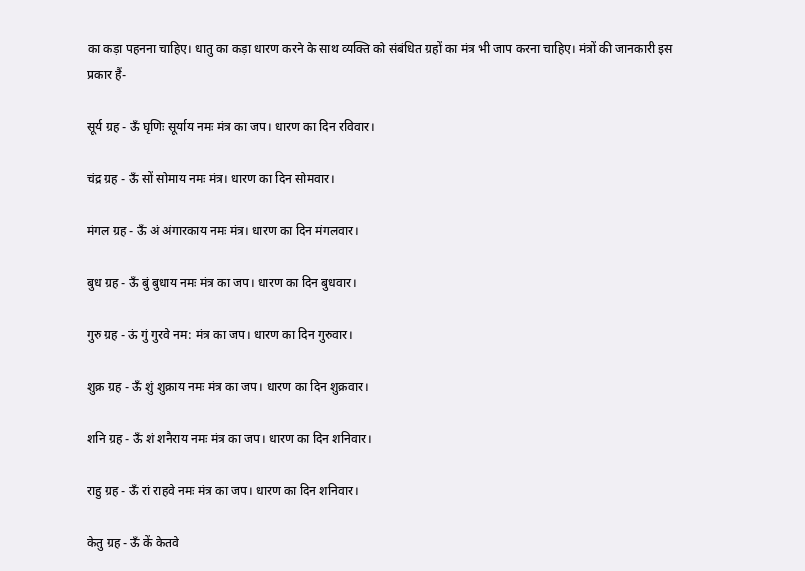का कड़ा पहनना चाहिए। धातु का कड़ा धारण करने के साथ व्यक्ति को संबंधित ग्रहों का मंत्र भी जाप करना चाहिए। मंत्रों की जानकारी इस प्रकार हैं-

सूर्य ग्रह - ऊँ घृणिः सूर्याय नमः मंत्र का जप। धारण का दिन रविवार।

चंद्र ग्रह - ऊँ सों सोमाय नमः मंत्र। धारण का दिन सोमवार।

मंगल ग्रह - ऊँ अं अंगारकाय नमः मंत्र। धारण का दिन मंगलवार।

बुध ग्रह - ऊँ बुं बुधाय नमः मंत्र का जप। धारण का दिन बुधवार।

गुरु ग्रह - ऊं गुं गुरवे नम: मंत्र का जप। धारण का दिन गुरुवार।

शुक्र ग्रह - ऊँ शुं शुक्राय नमः मंत्र का जप। धारण का दिन शुक्रवार।

शनि ग्रह - ऊँ शं शनैराय नमः मंत्र का जप। धारण का दिन शनिवार।

राहु ग्रह - ऊँ रां राहवे नमः मंत्र का जप। धारण का दिन शनिवार।

केतु ग्रह - ऊँ कें केतवे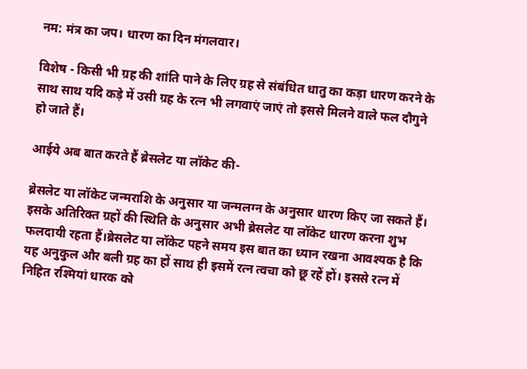नम: मंत्र का जप। धारण का दिन मंगलवार।

विशेष - किसी भी ग्रह की शांति पाने के लिए ग्रह से संबंधित धातु का कड़ा धारण करने के साथ साथ यदि कड़े में उसी ग्रह के रत्न भी लगवाएं जाएं तो इससे मिलने वाले फल दौगुने हो जाते हैं।

आईये अब बात करते हैं ब्रेसलेट या लॉकेट की-

ब्रेसलेट या लॉकेट जन्मराशि के अनुसार या जन्मलग्न के अनुसार धारण किए जा सकते हैं। इसके अतिरिक्त ग्रहों की स्थिति के अनुसार अभी ब्रेसलेट या लॉकेट धारण करना शुभ फलदायी रहता हैं।ब्रेसलेट या लॉकेट पहने समय इस बात का ध्यान रखना आवश्यक है कि यह अनुकुल और बली ग्रह का हों साथ ही इसमें रत्न त्वचा को छू रहें हों। इससे रत्न में निहित रश्मियां धारक को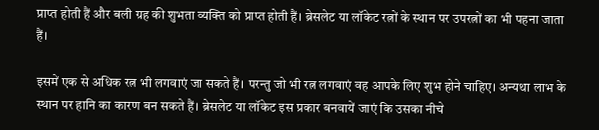प्राप्त होती हैं और बली ग्रह की शुभता व्यक्ति को प्राप्त होती हैं। ब्रेसलेट या लॉकेट रत्नों के स्थान पर उपरत्नों का भी पहना जाता हैं।

इसमें एक से अधिक रत्न भी लगवाएं जा सकते हैं। परन्तु जो भी रत्न लगवाएं वह आपके लिए शुभ होने चाहिए। अन्यथा लाभ के स्थान पर हानि का कारण बन सकते हैं। ब्रेसलेट या लॉकेट इस प्रकार बनवायें जाएं कि उसका नीचे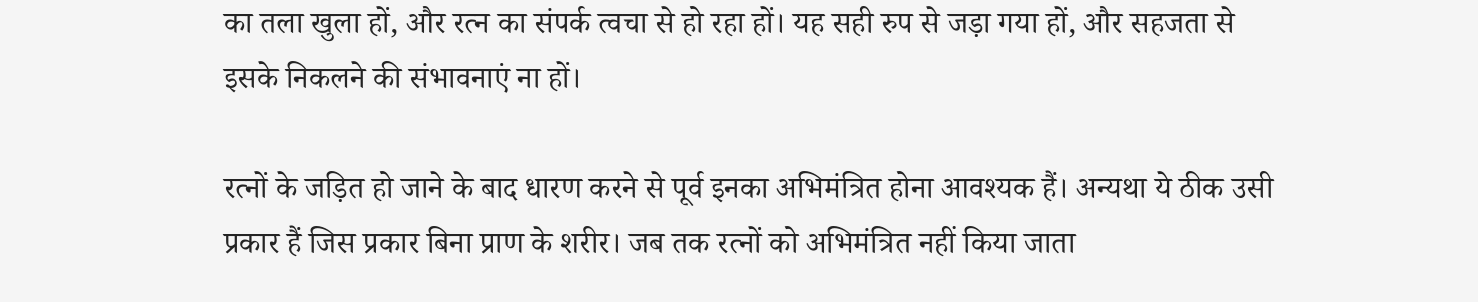का तला खुला हों, और रत्न का संपर्क त्वचा से हो रहा हों। यह सही रुप से जड़ा गया हों, और सहजता से इसके निकलने की संभावनाएं ना हों।

रत्नों के जड़ित हो जाने के बाद धारण करने से पूर्व इनका अभिमंत्रित होना आवश्यक हैं। अन्यथा ये ठीक उसी प्रकार हैं जिस प्रकार बिना प्राण के शरीर। जब तक रत्नों को अभिमंत्रित नहीं किया जाता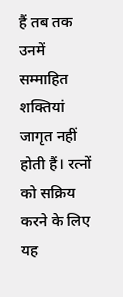हैं तब तक उनमें सम्माहित शक्तियां जागृत नहीं होती हैं। रत्नों को सक्रिय करने के लिए यह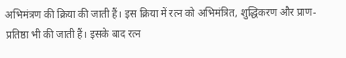अभिमंत्रण की क्रिया की जाती हैं। इस क्रिया में रत्न को अभिमंत्रित, शुद्धिकरण और प्राण-प्रतिष्ठा भी की जाती हैं। इसके बाद रत्न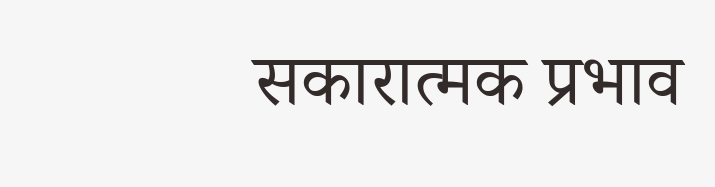सकारात्मक प्रभाव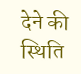देने की स्थिति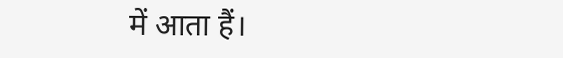में आता हैं।